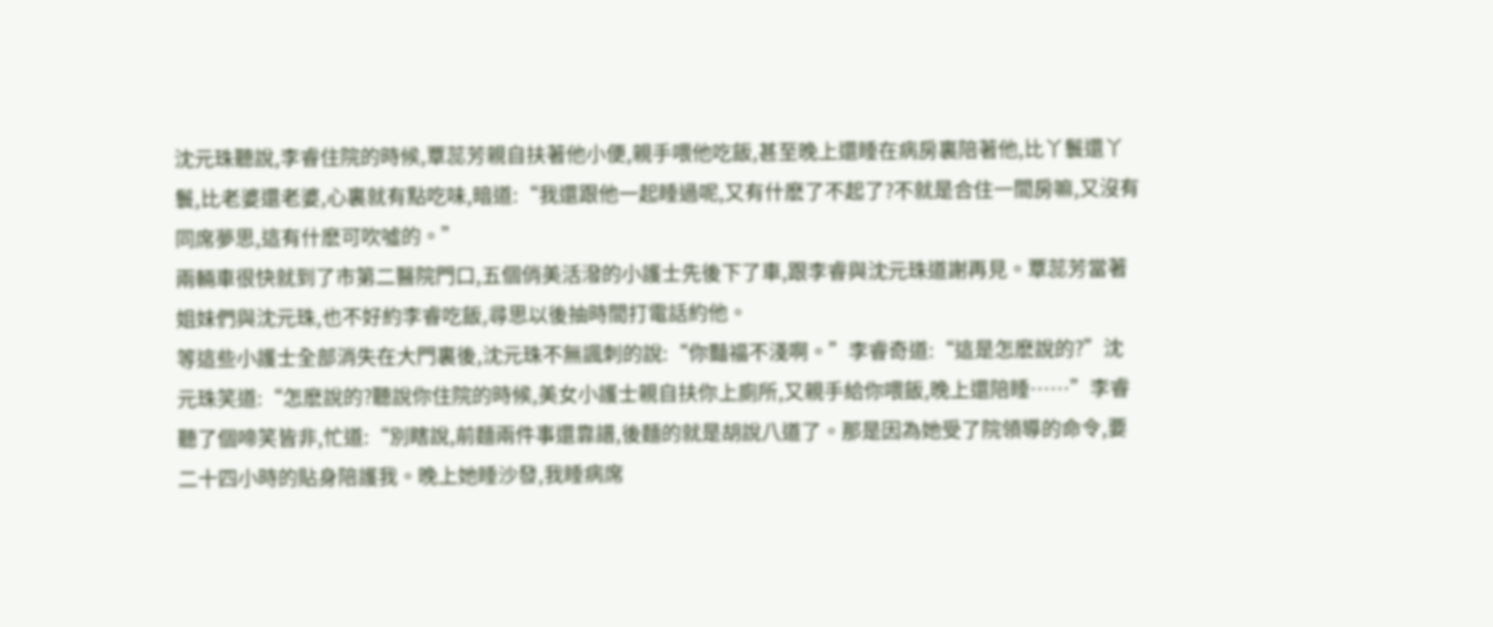沈元珠聽說,李睿住院的時候,覃蕊芳親自扶著他小便,親手喂他吃飯,甚至晚上還睡在病房裏陪著他,比丫鬟還丫鬟,比老婆還老婆,心裏就有點吃味,暗道:“我還跟他一起睡過呢,又有什麽了不起了?不就是合住一間房嘛,又沒有同席夢思,這有什麽可吹噓的。”
兩輛車很快就到了市第二醫院門口,五個俏美活潑的小護士先後下了車,跟李睿與沈元珠道謝再見。覃蕊芳當著姐妹們與沈元珠,也不好約李睿吃飯,尋思以後抽時間打電話約他。
等這些小護士全部消失在大門裏後,沈元珠不無諷刺的說:“你豔福不淺啊。”李睿奇道:“這是怎麽說的?”沈元珠笑道:“怎麽說的?聽說你住院的時候,美女小護士親自扶你上廁所,又親手給你喂飯,晚上還陪睡……”李睿聽了個啼笑皆非,忙道:“別瞎說,前麵兩件事還靠譜,後麵的就是胡說八道了。那是因為她受了院領導的命令,要二十四小時的貼身陪護我。晚上她睡沙發,我睡病席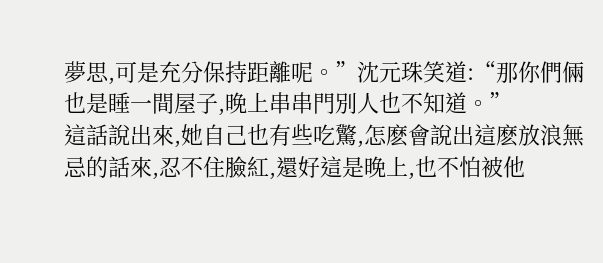夢思,可是充分保持距離呢。”沈元珠笑道:“那你們倆也是睡一間屋子,晚上串串門別人也不知道。”
這話說出來,她自己也有些吃驚,怎麽會說出這麽放浪無忌的話來,忍不住臉紅,還好這是晚上,也不怕被他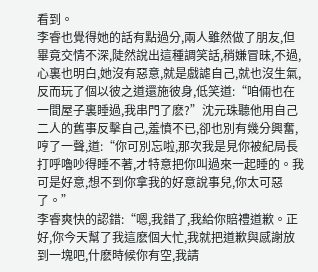看到。
李睿也覺得她的話有點過分,兩人雖然做了朋友,但畢竟交情不深,陡然說出這種調笑話,稍嫌冒昧,不過,心裏也明白,她沒有惡意,就是戲謔自己,就也沒生氣,反而玩了個以彼之道還施彼身,低笑道:“咱倆也在一間屋子裏睡過,我串門了麽?”沈元珠聽他用自己二人的舊事反擊自己,羞憤不已,卻也別有幾分興奮,哼了一聲,道:“你可別忘啦,那次我是見你被紀局長打呼嚕吵得睡不著,才特意把你叫過來一起睡的。我可是好意,想不到你拿我的好意說事兒,你太可惡了。”
李睿爽快的認錯:“嗯,我錯了,我給你賠禮道歉。正好,你今天幫了我這麽個大忙,我就把道歉與感謝放到一塊吧,什麽時候你有空,我請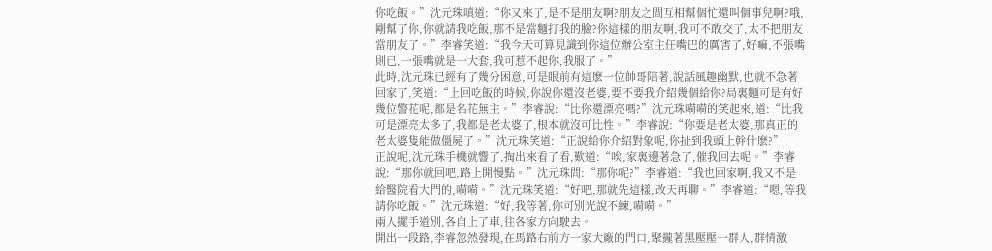你吃飯。”沈元珠嗔道:“你又來了,是不是朋友啊?朋友之間互相幫個忙還叫個事兒啊?哦,剛幫了你,你就請我吃飯,那不是當麵打我的臉?你這樣的朋友啊,我可不敢交了,太不把朋友當朋友了。”李睿笑道:“我今天可算見識到你這位辦公室主任嘴巴的厲害了,好嘛,不張嘴則已,一張嘴就是一大套,我可惹不起你,我服了。”
此時,沈元珠已經有了幾分困意,可是眼前有這麽一位帥哥陪著,說話風趣幽默,也就不急著回家了,笑道:“上回吃飯的時候,你說你還沒老婆,要不要我介紹幾個給你?局裏麵可是有好幾位警花呢,都是名花無主。”李睿說:“比你還漂亮嗎?”沈元珠嗬嗬的笑起來,道:“比我可是漂亮太多了,我都是老太婆了,根本就沒可比性。”李睿說:“你要是老太婆,那真正的老太婆隻能做僵屍了。”沈元珠笑道:“正說給你介紹對象呢,你扯到我頭上幹什麽?”
正說呢,沈元珠手機就響了,掏出來看了看,歎道:“唉,家裏邊著急了,催我回去呢。”李睿說:“那你就回吧,路上開慢點。”沈元珠問:“那你呢?”李睿道:“我也回家啊,我又不是給醫院看大門的,嗬嗬。”沈元珠笑道:“好吧,那就先這樣,改天再聊。”李睿道:“嗯,等我請你吃飯。”沈元珠道:“好,我等著,你可別光說不練,嗬嗬。”
兩人擺手道別,各自上了車,往各家方向駛去。
開出一段路,李睿忽然發現,在馬路右前方一家大廠的門口,聚攏著黑壓壓一群人,群情激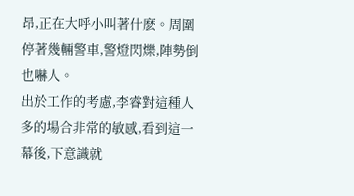昂,正在大呼小叫著什麽。周圍停著幾輛警車,警燈閃爍,陣勢倒也嚇人。
出於工作的考慮,李睿對這種人多的場合非常的敏感,看到這一幕後,下意識就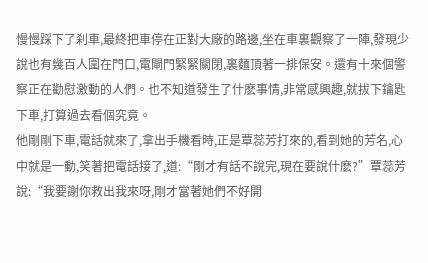慢慢踩下了刹車,最終把車停在正對大廠的路邊,坐在車裏觀察了一陣,發現少說也有幾百人圍在門口,電閘門緊緊關閉,裏麵頂著一排保安。還有十來個警察正在勸慰激動的人們。也不知道發生了什麽事情,非常感興趣,就拔下鑰匙下車,打算過去看個究竟。
他剛剛下車,電話就來了,拿出手機看時,正是覃蕊芳打來的,看到她的芳名,心中就是一動,笑著把電話接了,道:“剛才有話不說完,現在要說什麽?”覃蕊芳說:“我要謝你救出我來呀,剛才當著她們不好開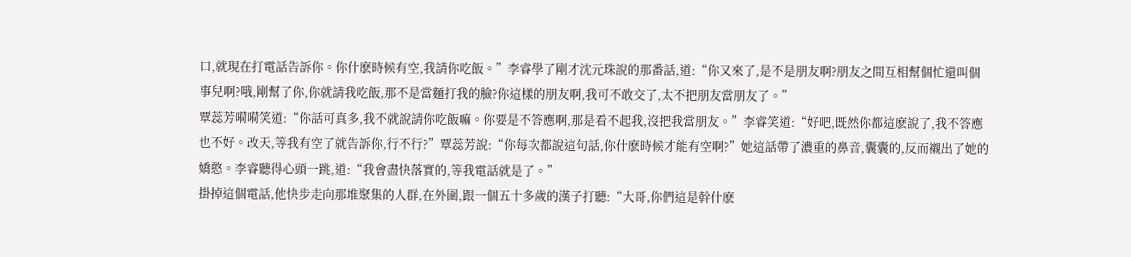口,就現在打電話告訴你。你什麽時候有空,我請你吃飯。”李睿學了剛才沈元珠說的那番話,道:“你又來了,是不是朋友啊?朋友之間互相幫個忙還叫個事兒啊?哦,剛幫了你,你就請我吃飯,那不是當麵打我的臉?你這樣的朋友啊,我可不敢交了,太不把朋友當朋友了。”
覃蕊芳嗬嗬笑道:“你話可真多,我不就說請你吃飯嘛。你要是不答應啊,那是看不起我,沒把我當朋友。”李睿笑道:“好吧,既然你都這麽說了,我不答應也不好。改天,等我有空了就告訴你,行不行?”覃蕊芳說:“你每次都說這句話,你什麽時候才能有空啊?”她這話帶了濃重的鼻音,囊囊的,反而襯出了她的嬌憨。李睿聽得心頭一跳,道:“我會盡快落實的,等我電話就是了。”
掛掉這個電話,他快步走向那堆聚集的人群,在外圍,跟一個五十多歲的漢子打聽:“大哥,你們這是幹什麽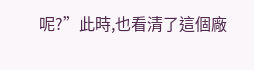呢?”此時,也看清了這個廠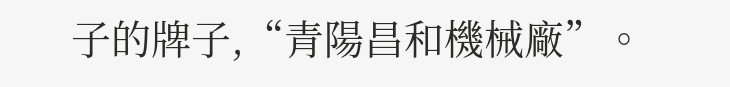子的牌子,“青陽昌和機械廠”。